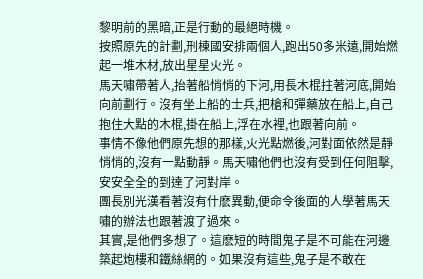黎明前的黑暗,正是行動的最絕時機。
按照原先的計劃,刑棟國安排兩個人,跑出50多米遠,開始燃起一堆木材,放出星星火光。
馬天嘯帶著人,抬著船悄悄的下河,用長木棍拄著河底,開始向前劃行。沒有坐上船的士兵,把槍和彈藥放在船上,自己抱住大點的木棍,掛在船上,浮在水裡,也跟著向前。
事情不像他們原先想的那樣,火光點燃後,河對面依然是靜悄悄的,沒有一點動靜。馬天嘯他們也沒有受到任何阻擊,安安全全的到達了河對岸。
團長別光漢看著沒有什麽異動,便命令後面的人學著馬天嘯的辦法也跟著渡了過來。
其實,是他們多想了。這麽短的時間鬼子是不可能在河邊築起炮樓和鐵絲網的。如果沒有這些,鬼子是不敢在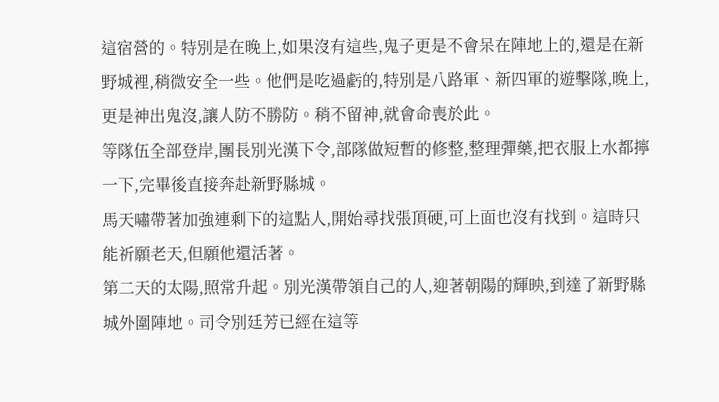這宿營的。特別是在晚上,如果沒有這些,鬼子更是不會呆在陣地上的,還是在新野城裡,稍微安全一些。他們是吃過虧的,特別是八路軍、新四軍的遊擊隊,晚上,更是神出鬼沒,讓人防不勝防。稍不留神,就會命喪於此。
等隊伍全部登岸,團長別光漢下令,部隊做短暫的修整,整理彈藥,把衣服上水都擰一下,完畢後直接奔赴新野縣城。
馬天嘯帶著加強連剩下的這點人,開始尋找張頂硬,可上面也沒有找到。這時只能祈願老天,但願他還活著。
第二天的太陽,照常升起。別光漢帶領自己的人,迎著朝陽的輝映,到達了新野縣城外圍陣地。司令別廷芳已經在這等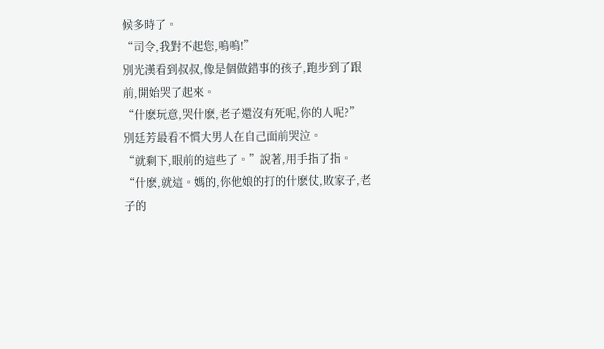候多時了。
“司令,我對不起您,嗚嗚!”
別光漢看到叔叔,像是個做錯事的孩子,跑步到了跟前,開始哭了起來。
“什麽玩意,哭什麽,老子還沒有死呢,你的人呢?”
別廷芳最看不慣大男人在自己面前哭泣。
“就剩下,眼前的這些了。”說著,用手指了指。
“什麽,就這。媽的,你他娘的打的什麽仗,敗家子,老子的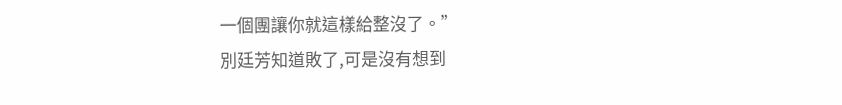一個團讓你就這樣給整沒了。”
別廷芳知道敗了,可是沒有想到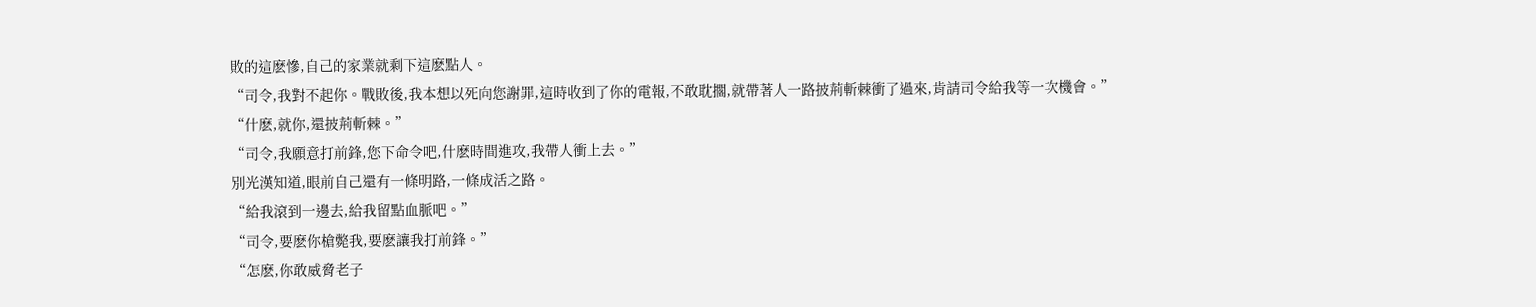敗的這麽慘,自己的家業就剩下這麽點人。
“司令,我對不起你。戰敗後,我本想以死向您謝罪,這時收到了你的電報,不敢耽擱,就帶著人一路披荊斬棘衝了過來,肯請司令給我等一次機會。”
“什麽,就你,還披荊斬棘。”
“司令,我願意打前鋒,您下命令吧,什麽時間進攻,我帶人衝上去。”
別光漢知道,眼前自己還有一條明路,一條成活之路。
“給我滾到一邊去,給我留點血脈吧。”
“司令,要麽你槍斃我,要麽讓我打前鋒。”
“怎麽,你敢威脅老子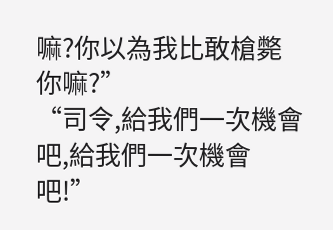嘛?你以為我比敢槍斃你嘛?”
“司令,給我們一次機會吧,給我們一次機會吧!”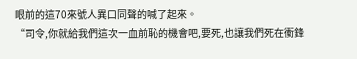眼前的這70來號人異口同聲的喊了起來。
“司令,你就給我們這次一血前恥的機會吧,要死,也讓我們死在衝鋒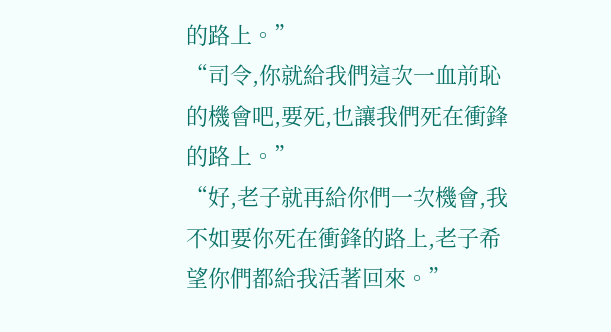的路上。”
“司令,你就給我們這次一血前恥的機會吧,要死,也讓我們死在衝鋒的路上。”
“好,老子就再給你們一次機會,我不如要你死在衝鋒的路上,老子希望你們都給我活著回來。”